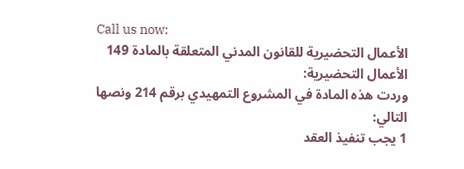Call us now:
الأعمال التحضيرية للقانون المدني المتعلقة بالمادة 149
الأعمال التحضيرية:
وردت هذه المادة في المشروع التمهيدي برقم 214 ونصها التالي:
1 يجب تنفيذ العقد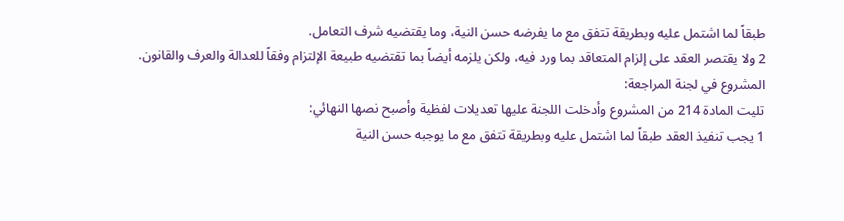طبقاً لما اشتمل عليه وبطريقة تتفق مع ما يفرضه حسن النية، وما يقتضيه شرف التعامل.
2 ولا يقتصر العقد على إلزام المتعاقد بما ورد فيه، ولكن يلزمه أيضاً بما تقتضيه طبيعة الإلتزام وفقاً للعدالة والعرف والقانون.
المشروع في لجنة المراجعة:
تليت المادة 214 من المشروع وأدخلت اللجنة عليها تعديلات لفظية وأصبح نصها النهائي:
1 يجب تنفيذ العقد طبقاً لما اشتمل عليه وبطريقة تتفق مع ما يوجبه حسن النية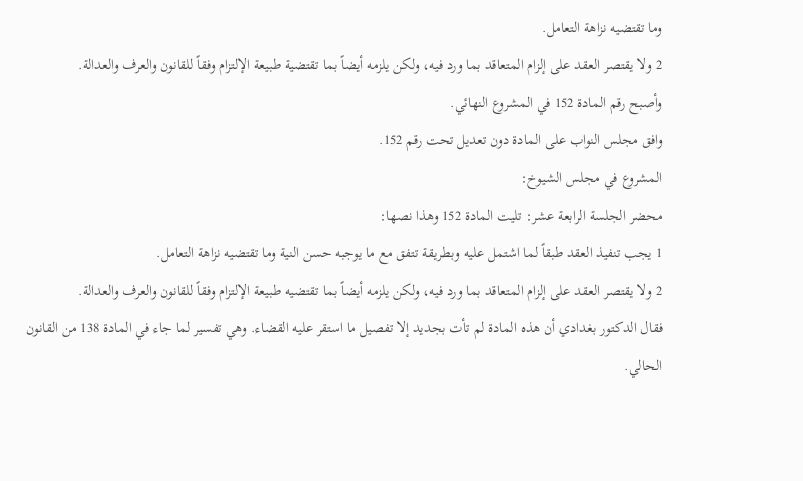وما تقتضيه نزاهة التعامل.
2 ولا يقتصر العقد على إلزام المتعاقد بما ورد فيه، ولكن يلزمه أيضاً بما تقتضية طبيعة الإلتزام وفقاً للقانون والعرف والعدالة.
وأصبح رقم المادة 152 في المشروع النهائي.
وافق مجلس النواب على المادة دون تعديل تحت رقم 152.
المشروع في مجلس الشيوخ:
محضر الجلسة الرابعة عشر: تليت المادة 152 وهذا نصها:
1 يجب تنفيذ العقد طبقاً لما اشتمل عليه وبطريقة تتفق مع ما يوجبه حسن النية وما تقتضيه نزاهة التعامل.
2 ولا يقتصر العقد على إلزام المتعاقد بما ورد فيه، ولكن يلزمه أيضاً بما تقتضيه طبيعة الإلتزام وفقاً للقانون والعرف والعدالة.
فقال الدكتور بغدادي أن هذه المادة لم تأت بجديد إلا تفصيل ما استقر عليه القضاء. وهي تفسير لما جاء في المادة 138 من القانون الحالي.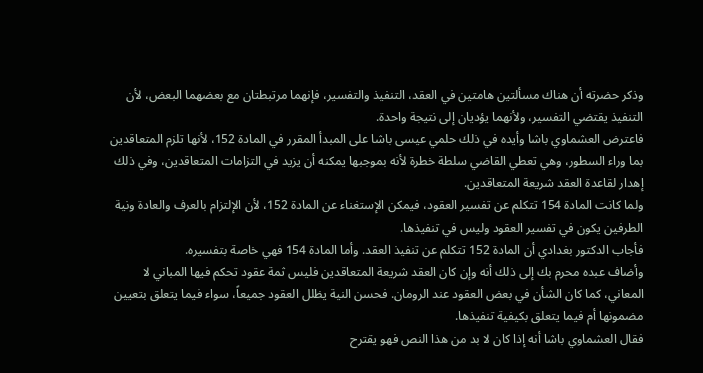وذكر حضرته أن هناك مسألتين هامتين في العقد، التنفيذ والتفسير، فإنهما مرتبطتان مع بعضهما البعض، لأن التنفيذ يقتضي التفسير، ولأنهما يؤديان إلى نتيجة واحدة.
فاعترض العشماوي باشا وأيده في ذلك حلمي عيسى باشا على المبدأ المقرر في المادة 152، لأنها تلزم المتعاقدين بما وراء السطور، وهي تعطي القاضي سلطة خطرة لأنه بموجبها يمكنه أن يزيد في التزامات المتعاقدين، وفي ذلك إهدار لقاعدة العقد شريعة المتعاقدين.
ولما كانت المادة 154 تتكلم عن تفسير العقود، فيمكن الإستغناء عن المادة 152، لأن الإلتزام بالعرف والعادة ونية الطرفين يكون في تفسير العقود وليس في تنفيذها.
فأجاب الدكتور بغدادي أن المادة 152 تتكلم عن تنفيذ العقد. وأما المادة 154 فهي خاصة بتفسيره.
وأضاف عبده محرم بك إلى ذلك أنه وإن كان العقد شريعة المتعاقدين فليس ثمة عقود تحكم فيها المباني لا المعاني، كما كان الشأن في بعض العقود عند الرومان. فحسن النية يظلل العقود جميعاً، سواء فيما يتعلق بتعيين مضمونها أم فيما يتعلق بكيفية تنفيذها.
فقال العشماوي باشا أنه إذا كان لا بد من هذا النص فهو يقترح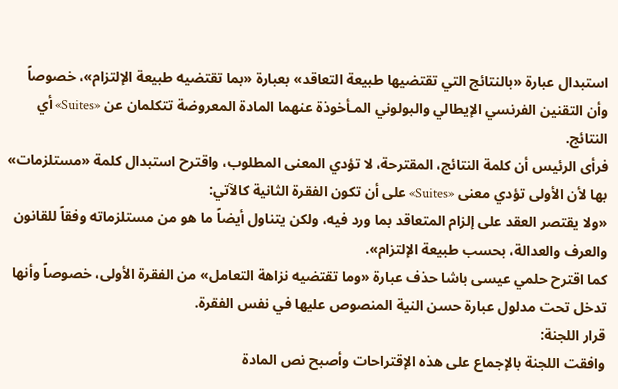استبدال عبارة «بالنتائج التي تقتضيها طبيعة التعاقد» بعبارة «بما تقتضيه طبيعة الإلتزام»، خصوصاً وأن التقنين الفرنسي الإيطالي والبولوني المـأخوذة عنهما المادة المعروضة تتكلمان عن «Suites» أي النتائج.
فرأى الرئيس أن كلمة النتائج، المقترحة، لا تؤدي المعنى المطلوب، واقترح استبدال كلمة «مستلزمات» بها لأن الأولى تؤدي معنى «Suites» على أن تكون الفقرة الثانية كالآتي:
«ولا يقتصر العقد على إلزام المتعاقد بما ورد فيه، ولكن يتناول أيضاً ما هو من مستلزماته وفقاً للقانون والعرف والعدالة، بحسب طبيعة الإلتزام».
كما اقترح حلمي عيسى باشا حذف عبارة «وما تقتضيه نزاهة التعامل» من الفقرة الأولى، خصوصاً وأنها تدخل تحت مدلول عبارة حسن النية المنصوص عليها في نفس الفقرة.
قرار اللجنة:
وافقت اللجنة بالإجماع على هذه الإقتراحات وأصبح نص المادة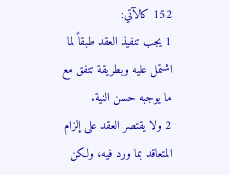152 كالآتي:
1 يجب تنفيذ العقد طبقاً لما اشتمل عليه وبطريقة تتفق مع ما يوجبه حسن النية.
2 ولا يقتصر العقد على إلزام المتعاقد بما ورد فيه، ولكن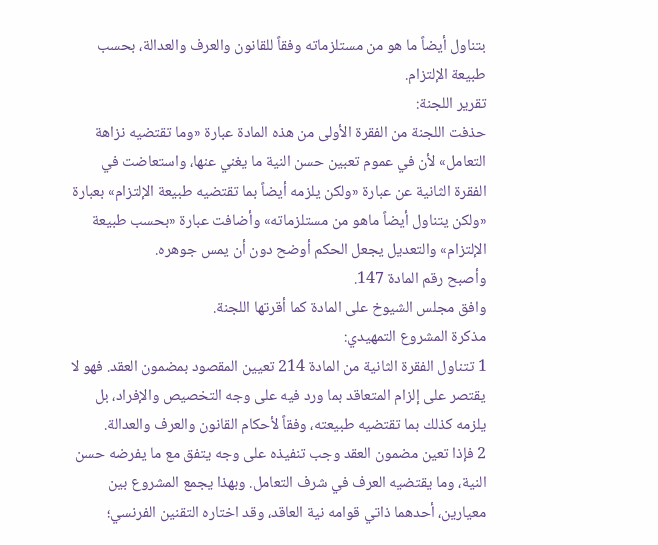بتناول أيضاً ما هو من مستلزماته وفقاً للقانون والعرف والعدالة، بحسب طبيعة الإلتزام.
تقرير اللجنة:
حذفت اللجنة من الفقرة الأولى من هذه المادة عبارة «وما تقتضيه نزاهة التعامل» لأن في عموم تعبين حسن النية ما يغني عنها، واستعاضت في الفقرة الثانية عن عبارة «ولكن يلزمه أيضاً بما تقتضيه طبيعة الإلتزام» بعبارة «ولكن يتناول أيضاً ماهو من مستلزماته» وأضافت عبارة «بحسب طبيعة الإلتزام» والتعديل يجعل الحكم أوضح دون أن يمس جوهره.
وأصبح رقم المادة 147.
وافق مجلس الشيوخ على المادة كما أقرتها اللجنة.
مذكرة المشروع التمهيدي:
1 تتناول الفقرة الثانية من المادة 214 تعيين المقصود بمضمون العقد. فهو لا يقتصر على إلزام المتعاقد بما ورد فيه على وجه التخصيص والإفراد، بل يلزمه كذلك بما تقتضيه طبيعته، وفقاً لأحكام القانون والعرف والعدالة.
2 فإذا تعين مضمون العقد وجب تنفيذه على وجه يتفق مع ما يفرضه حسن النية، وما يقتضيه العرف في شرف التعامل. وبهذا يجمع المشروع بين معيارين، أحدهما ذاتي قوامه نية العاقد، وقد اختاره التقنين الفرنسي؛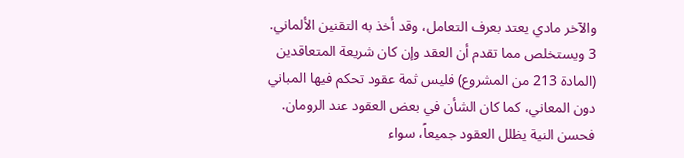والآخر مادي يعتد بعرف التعامل، وقد أخذ به التقنين الألماني.
3 ويستخلص مما تقدم أن العقد وإن كان شريعة المتعاقدين (المادة 213 من المشروع) فليس ثمة عقود تحكم فيها المباني دون المعاني، كما كان الشأن في بعض العقود عند الرومان. فحسن النية يظلل العقود جميعاً، سواء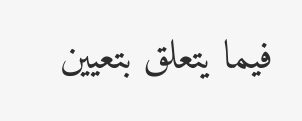فيما يتعلق بتعيين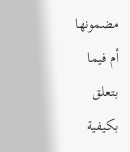مضمونها أم فيما بتعلق بكيفية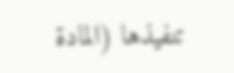تنفيذها (المادة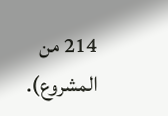214 من المشروع).